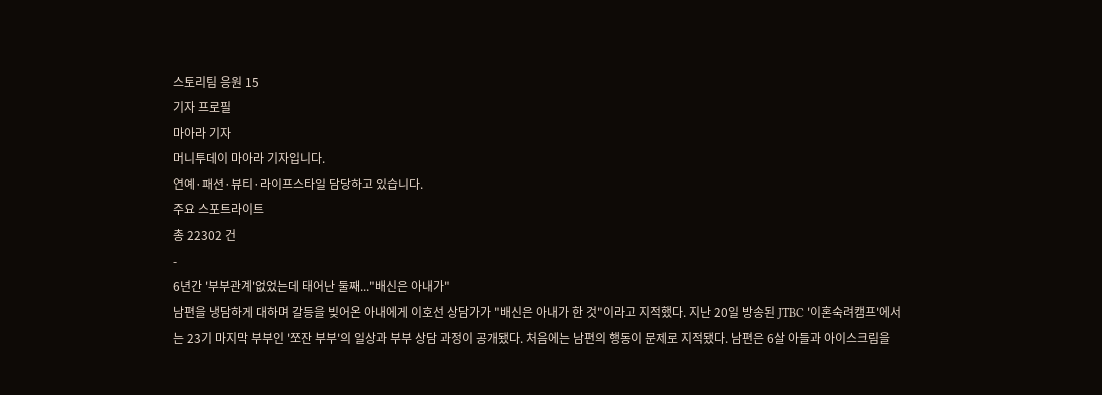스토리팀 응원 15
기자 프로필
마아라 기자
머니투데이 마아라 기자입니다.
연예·패션·뷰티·라이프스타일 담당하고 있습니다.
주요 스포트라이트
총 22302 건
-
6년간 '부부관계'없었는데 태어난 둘째..."배신은 아내가"
남편을 냉담하게 대하며 갈등을 빚어온 아내에게 이호선 상담가가 "배신은 아내가 한 것"이라고 지적했다. 지난 20일 방송된 JTBC '이혼숙려캠프'에서는 23기 마지막 부부인 '쪼잔 부부'의 일상과 부부 상담 과정이 공개됐다. 처음에는 남편의 행동이 문제로 지적됐다. 남편은 6살 아들과 아이스크림을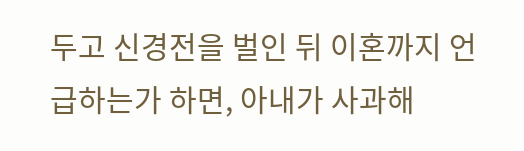두고 신경전을 벌인 뒤 이혼까지 언급하는가 하면, 아내가 사과해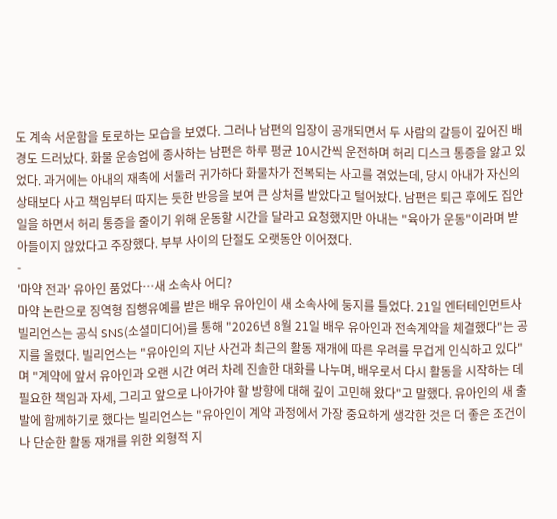도 계속 서운함을 토로하는 모습을 보였다. 그러나 남편의 입장이 공개되면서 두 사람의 갈등이 깊어진 배경도 드러났다. 화물 운송업에 종사하는 남편은 하루 평균 10시간씩 운전하며 허리 디스크 통증을 앓고 있었다. 과거에는 아내의 재촉에 서둘러 귀가하다 화물차가 전복되는 사고를 겪었는데, 당시 아내가 자신의 상태보다 사고 책임부터 따지는 듯한 반응을 보여 큰 상처를 받았다고 털어놨다. 남편은 퇴근 후에도 집안일을 하면서 허리 통증을 줄이기 위해 운동할 시간을 달라고 요청했지만 아내는 "육아가 운동"이라며 받아들이지 않았다고 주장했다. 부부 사이의 단절도 오랫동안 이어졌다.
-
'마약 전과' 유아인 품었다…새 소속사 어디?
마약 논란으로 징역형 집행유예를 받은 배우 유아인이 새 소속사에 둥지를 틀었다. 21일 엔터테인먼트사 빌리언스는 공식 SNS(소셜미디어)를 통해 "2026년 8월 21일 배우 유아인과 전속계약을 체결했다"는 공지를 올렸다. 빌리언스는 "유아인의 지난 사건과 최근의 활동 재개에 따른 우려를 무겁게 인식하고 있다"며 "계약에 앞서 유아인과 오랜 시간 여러 차례 진솔한 대화를 나누며, 배우로서 다시 활동을 시작하는 데 필요한 책임과 자세, 그리고 앞으로 나아가야 할 방향에 대해 깊이 고민해 왔다"고 말했다. 유아인의 새 출발에 함께하기로 했다는 빌리언스는 "유아인이 계약 과정에서 가장 중요하게 생각한 것은 더 좋은 조건이나 단순한 활동 재개를 위한 외형적 지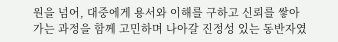원을 넘어, 대중에게 용서와 이해를 구하고 신뢰를 쌓아가는 과정을 함께 고민하며 나아갈 진정성 있는 동반자였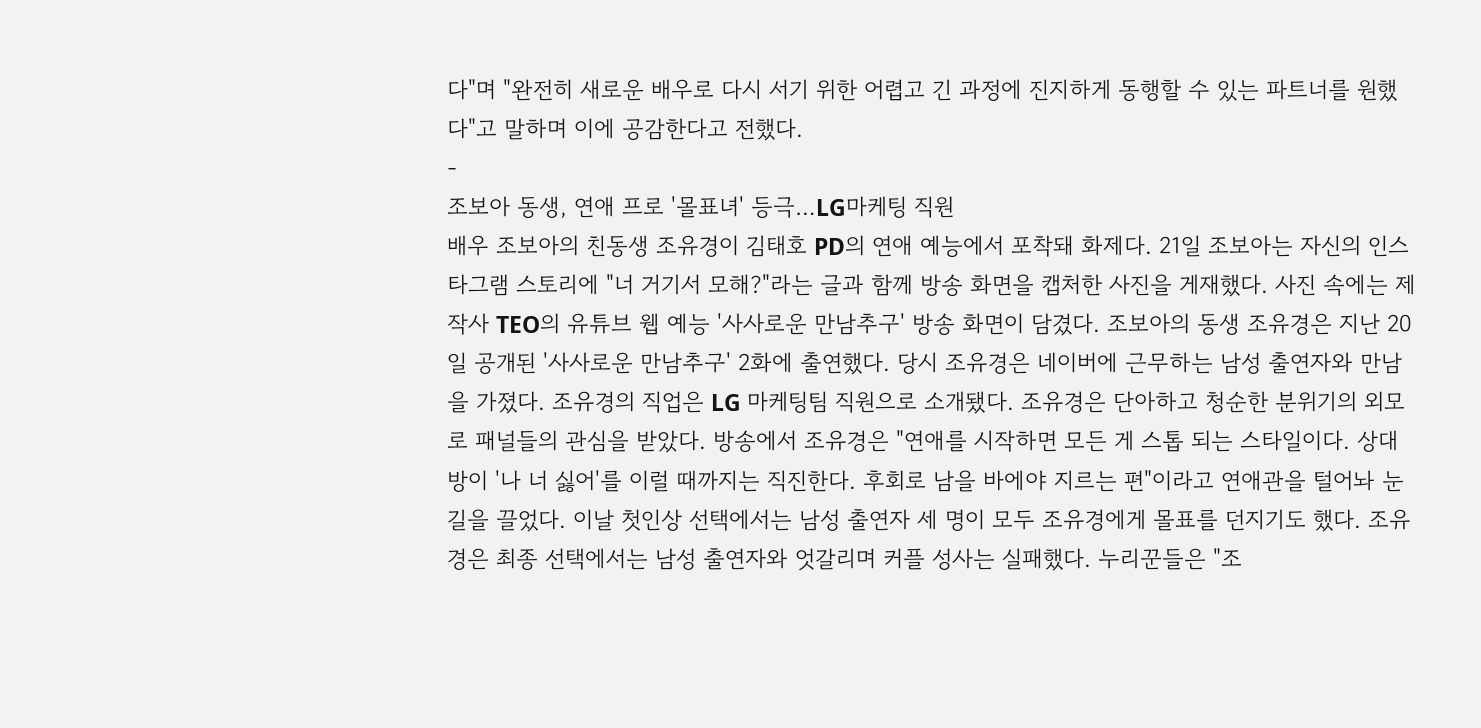다"며 "완전히 새로운 배우로 다시 서기 위한 어렵고 긴 과정에 진지하게 동행할 수 있는 파트너를 원했다"고 말하며 이에 공감한다고 전했다.
-
조보아 동생, 연애 프로 '몰표녀' 등극…LG마케팅 직원
배우 조보아의 친동생 조유경이 김태호 PD의 연애 예능에서 포착돼 화제다. 21일 조보아는 자신의 인스타그램 스토리에 "너 거기서 모해?"라는 글과 함께 방송 화면을 캡처한 사진을 게재했다. 사진 속에는 제작사 TEO의 유튜브 웹 예능 '사사로운 만남추구' 방송 화면이 담겼다. 조보아의 동생 조유경은 지난 20일 공개된 '사사로운 만남추구' 2화에 출연했다. 당시 조유경은 네이버에 근무하는 남성 출연자와 만남을 가졌다. 조유경의 직업은 LG 마케팅팀 직원으로 소개됐다. 조유경은 단아하고 청순한 분위기의 외모로 패널들의 관심을 받았다. 방송에서 조유경은 "연애를 시작하면 모든 게 스톱 되는 스타일이다. 상대방이 '나 너 싫어'를 이럴 때까지는 직진한다. 후회로 남을 바에야 지르는 편"이라고 연애관을 털어놔 눈길을 끌었다. 이날 첫인상 선택에서는 남성 출연자 세 명이 모두 조유경에게 몰표를 던지기도 했다. 조유경은 최종 선택에서는 남성 출연자와 엇갈리며 커플 성사는 실패했다. 누리꾼들은 "조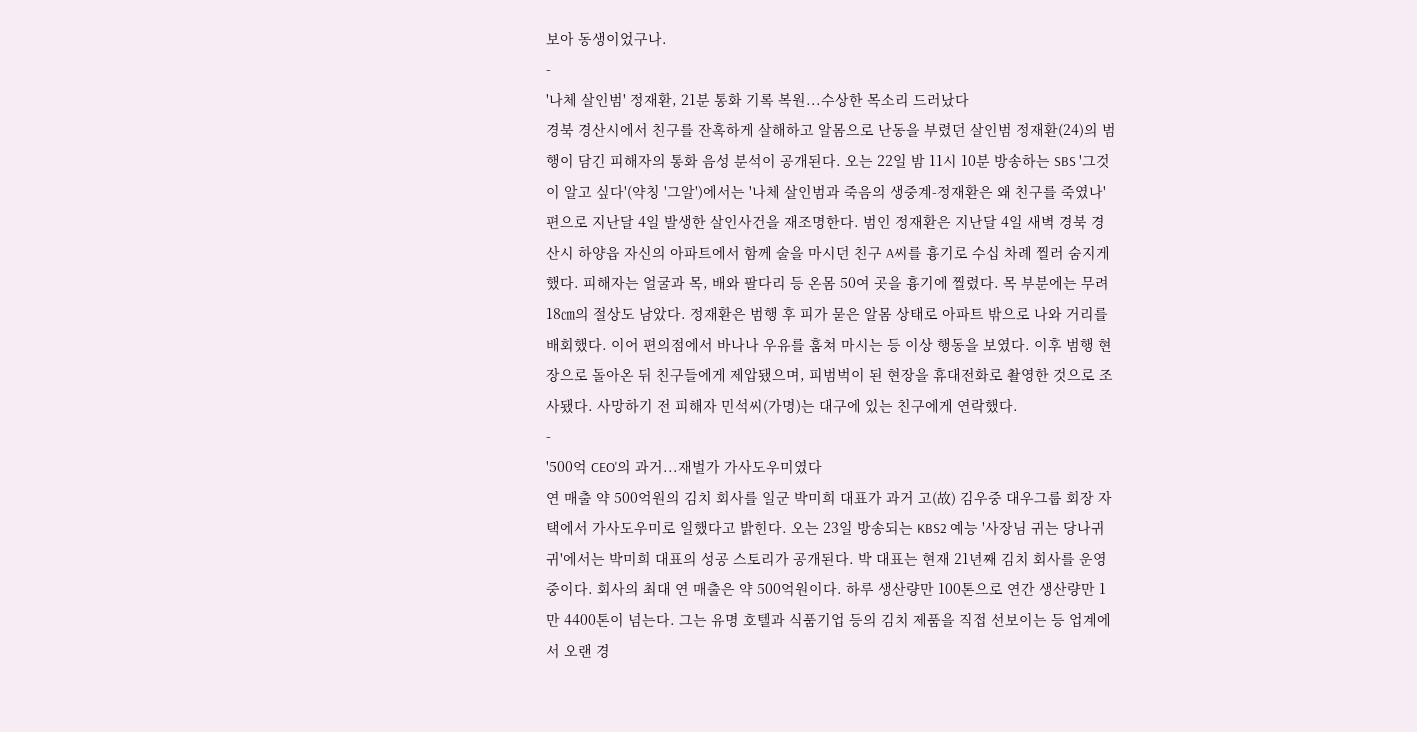보아 동생이었구나.
-
'나체 살인범' 정재환, 21분 통화 기록 복원...수상한 목소리 드러났다
경북 경산시에서 친구를 잔혹하게 살해하고 알몸으로 난동을 부렸던 살인범 정재환(24)의 범행이 담긴 피해자의 통화 음성 분석이 공개된다. 오는 22일 밤 11시 10분 방송하는 SBS '그것이 알고 싶다'(약칭 '그알')에서는 '나체 살인범과 죽음의 생중계-정재환은 왜 친구를 죽였나' 편으로 지난달 4일 발생한 살인사건을 재조명한다. 범인 정재환은 지난달 4일 새벽 경북 경산시 하양읍 자신의 아파트에서 함께 술을 마시던 친구 A씨를 흉기로 수십 차례 찔러 숨지게 했다. 피해자는 얼굴과 목, 배와 팔다리 등 온몸 50여 곳을 흉기에 찔렸다. 목 부분에는 무려 18㎝의 절상도 남았다. 정재환은 범행 후 피가 묻은 알몸 상태로 아파트 밖으로 나와 거리를 배회했다. 이어 편의점에서 바나나 우유를 훔쳐 마시는 등 이상 행동을 보였다. 이후 범행 현장으로 돌아온 뒤 친구들에게 제압됐으며, 피범벅이 된 현장을 휴대전화로 촬영한 것으로 조사됐다. 사망하기 전 피해자 민석씨(가명)는 대구에 있는 친구에게 연락했다.
-
'500억 CEO'의 과거...재벌가 가사도우미였다
연 매출 약 500억원의 김치 회사를 일군 박미희 대표가 과거 고(故) 김우중 대우그룹 회장 자택에서 가사도우미로 일했다고 밝힌다. 오는 23일 방송되는 KBS2 예능 '사장님 귀는 당나귀 귀'에서는 박미희 대표의 성공 스토리가 공개된다. 박 대표는 현재 21년째 김치 회사를 운영 중이다. 회사의 최대 연 매출은 약 500억원이다. 하루 생산량만 100톤으로 연간 생산량만 1만 4400톤이 넘는다. 그는 유명 호텔과 식품기업 등의 김치 제품을 직접 선보이는 등 업계에서 오랜 경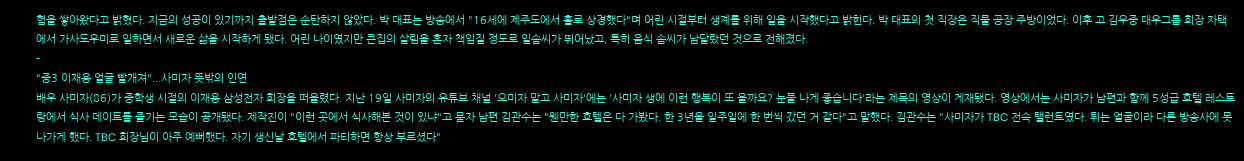험을 쌓아왔다고 밝혔다. 지금의 성공이 있기까지 출발점은 순탄하지 않았다. 박 대표는 방송에서 "16세에 제주도에서 홀로 상경했다"며 어린 시절부터 생계를 위해 일을 시작했다고 밝힌다. 박 대표의 첫 직장은 직물 공장 주방이었다. 이후 고 김우중 대우그룹 회장 자택에서 가사도우미로 일하면서 새로운 삶을 시작하게 됐다. 어린 나이였지만 큰집의 살림을 혼자 책임질 정도로 일솜씨가 뛰어났고, 특히 음식 솜씨가 남달랐던 것으로 전해졌다.
-
"중3 이재용 얼굴 빨개져"...사미자 뜻밖의 인연
배우 사미자(86)가 중학생 시절의 이재용 삼성전자 회장을 떠올렸다. 지난 19일 사미자의 유튜브 채널 '오미자 말고 사미자'에는 '사미자 생에 이런 행복이 또 올까요? 눈물 나게 좋습니다'라는 제목의 영상이 게재됐다. 영상에서는 사미자가 남편과 함께 5성급 호텔 레스토랑에서 식사 데이트를 즐기는 모습이 공개됐다. 제작진이 "이런 곳에서 식사해본 것이 있냐"고 묻자 남편 김관수는 "웬만한 호텔은 다 가봤다. 한 3년을 일주일에 한 번씩 갔던 거 같다"고 말했다. 김관수는 "사미자가 TBC 전속 탤런트였다. 튀는 얼굴이라 다른 방송사에 못 나가게 했다. TBC 회장님이 아주 예뻐했다. 자기 생신날 호텔에서 파티하면 항상 부르셨다"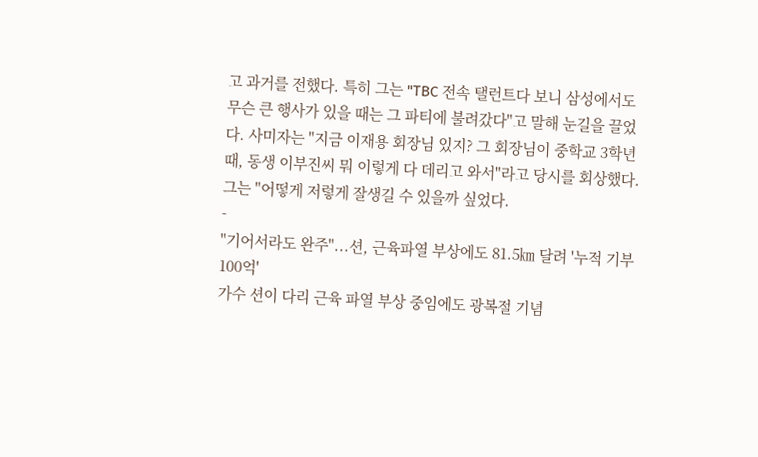고 과거를 전했다. 특히 그는 "TBC 전속 탤런트다 보니 삼성에서도 무슨 큰 행사가 있을 때는 그 파티에 불려갔다"고 말해 눈길을 끌었다. 사미자는 "지금 이재용 회장님 있지? 그 회장님이 중학교 3학년 때, 동생 이부진씨 뭐 이렇게 다 데리고 와서"라고 당시를 회상했다. 그는 "어떻게 저렇게 잘생길 수 있을까 싶었다.
-
"기어서라도 완주"...션, 근육파열 부상에도 81.5㎞ 달려 '누적 기부 100억'
가수 션이 다리 근육 파열 부상 중임에도 광복절 기념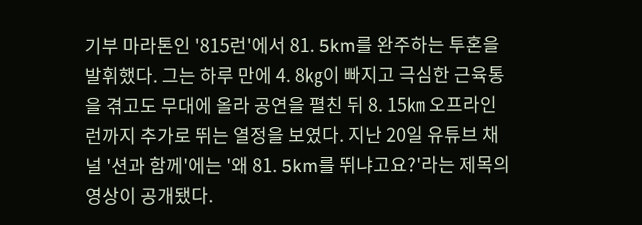기부 마라톤인 '815런'에서 81. 5km를 완주하는 투혼을 발휘했다. 그는 하루 만에 4. 8㎏이 빠지고 극심한 근육통을 겪고도 무대에 올라 공연을 펼친 뒤 8. 15㎞ 오프라인 런까지 추가로 뛰는 열정을 보였다. 지난 20일 유튜브 채널 '션과 함께'에는 '왜 81. 5km를 뛰냐고요?'라는 제목의 영상이 공개됐다.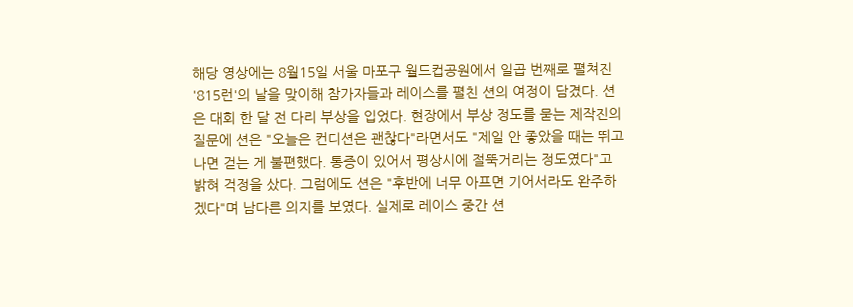해당 영상에는 8월15일 서울 마포구 월드컵공원에서 일곱 번째로 펼쳐진 '815런'의 날을 맞이해 참가자들과 레이스를 펼친 션의 여정이 담겼다. 션은 대회 한 달 전 다리 부상을 입었다. 현장에서 부상 정도를 묻는 제작진의 질문에 션은 "오늘은 컨디션은 괜찮다"라면서도 "제일 안 좋았을 때는 뛰고 나면 걷는 게 불편했다. 통증이 있어서 평상시에 절뚝거리는 정도였다"고 밝혀 걱정을 샀다. 그럼에도 션은 "후반에 너무 아프면 기어서라도 완주하겠다"며 남다른 의지를 보였다. 실제로 레이스 중간 션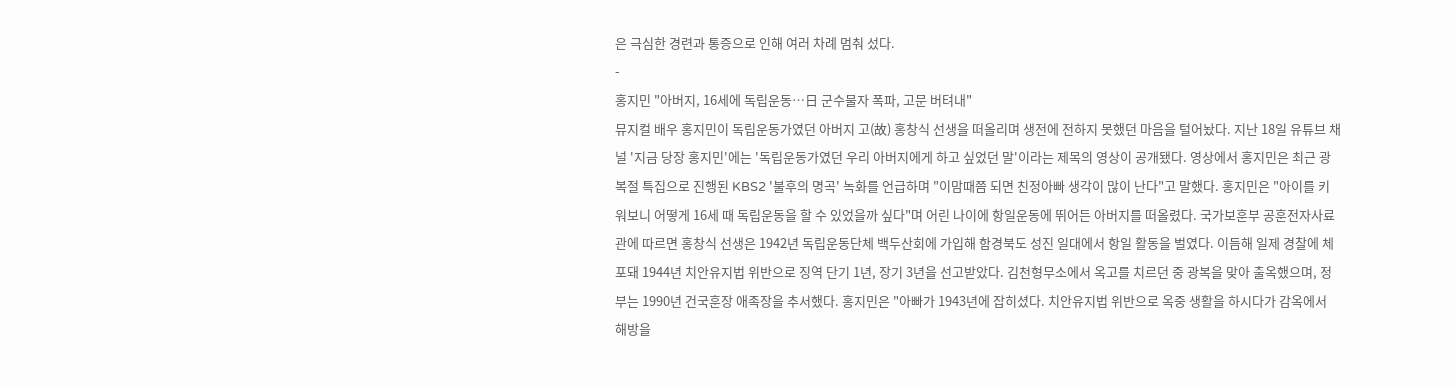은 극심한 경련과 통증으로 인해 여러 차례 멈춰 섰다.
-
홍지민 "아버지, 16세에 독립운동…日 군수물자 폭파, 고문 버텨내"
뮤지컬 배우 홍지민이 독립운동가였던 아버지 고(故) 홍창식 선생을 떠올리며 생전에 전하지 못했던 마음을 털어놨다. 지난 18일 유튜브 채널 '지금 당장 홍지민'에는 '독립운동가였던 우리 아버지에게 하고 싶었던 말'이라는 제목의 영상이 공개됐다. 영상에서 홍지민은 최근 광복절 특집으로 진행된 KBS2 '불후의 명곡' 녹화를 언급하며 "이맘때쯤 되면 친정아빠 생각이 많이 난다"고 말했다. 홍지민은 "아이를 키워보니 어떻게 16세 때 독립운동을 할 수 있었을까 싶다"며 어린 나이에 항일운동에 뛰어든 아버지를 떠올렸다. 국가보훈부 공훈전자사료관에 따르면 홍창식 선생은 1942년 독립운동단체 백두산회에 가입해 함경북도 성진 일대에서 항일 활동을 벌였다. 이듬해 일제 경찰에 체포돼 1944년 치안유지법 위반으로 징역 단기 1년, 장기 3년을 선고받았다. 김천형무소에서 옥고를 치르던 중 광복을 맞아 출옥했으며, 정부는 1990년 건국훈장 애족장을 추서했다. 홍지민은 "아빠가 1943년에 잡히셨다. 치안유지법 위반으로 옥중 생활을 하시다가 감옥에서 해방을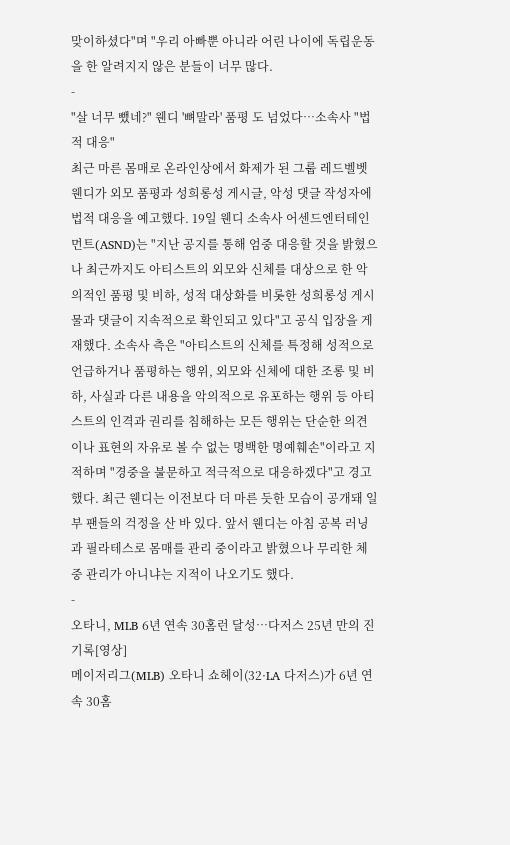맞이하셨다"며 "우리 아빠뿐 아니라 어린 나이에 독립운동을 한 알려지지 않은 분들이 너무 많다.
-
"살 너무 뺐네?" 웬디 '뼈말라' 품평 도 넘었다…소속사 "법적 대응"
최근 마른 몸매로 온라인상에서 화제가 된 그룹 레드벨벳 웬디가 외모 품평과 성희롱성 게시글, 악성 댓글 작성자에 법적 대응을 예고했다. 19일 웬디 소속사 어센드엔터테인먼트(ASND)는 "지난 공지를 통해 엄중 대응할 것을 밝혔으나 최근까지도 아티스트의 외모와 신체를 대상으로 한 악의적인 품평 및 비하, 성적 대상화를 비롯한 성희롱성 게시물과 댓글이 지속적으로 확인되고 있다"고 공식 입장을 게재했다. 소속사 측은 "아티스트의 신체를 특정해 성적으로 언급하거나 품평하는 행위, 외모와 신체에 대한 조롱 및 비하, 사실과 다른 내용을 악의적으로 유포하는 행위 등 아티스트의 인격과 권리를 침해하는 모든 행위는 단순한 의견이나 표현의 자유로 볼 수 없는 명백한 명예훼손"이라고 지적하며 "경중을 불문하고 적극적으로 대응하겠다"고 경고했다. 최근 웬디는 이전보다 더 마른 듯한 모습이 공개돼 일부 팬들의 걱정을 산 바 있다. 앞서 웬디는 아침 공복 러닝과 필라테스로 몸매를 관리 중이라고 밝혔으나 무리한 체중 관리가 아니냐는 지적이 나오기도 했다.
-
오타니, MLB 6년 연속 30홈런 달성…다저스 25년 만의 진기록[영상]
메이저리그(MLB) 오타니 쇼헤이(32·LA 다저스)가 6년 연속 30홈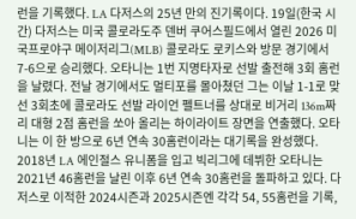런을 기록했다. LA 다저스의 25년 만의 진기록이다. 19일(한국 시간) 다저스는 미국 콜로라도주 덴버 쿠어스필드에서 열린 2026 미국프로야구 메이저리그(MLB) 콜로라도 로키스와 방문 경기에서 7-6으로 승리했다. 오타니는 1번 지명타자로 선발 출전해 3회 홈런을 날렸다. 전날 경기에서도 멀티포를 몰아쳤던 그는 이날 1-1로 맞선 3회초에 콜로라도 선발 라이언 펠트너를 상대로 비거리 136m짜리 대형 2점 홈런을 쏘아 올리는 하이라이트 장면을 연출했다. 오타니는 이 한 방으로 6년 연속 30홈런이라는 대기록을 완성했다. 2018년 LA 에인절스 유니폼을 입고 빅리그에 데뷔한 오타니는 2021년 46홈런을 날린 이후 6년 연속 30홈런을 돌파하고 있다. 다저스로 이적한 2024시즌과 2025시즌엔 각각 54, 55홈런을 기록,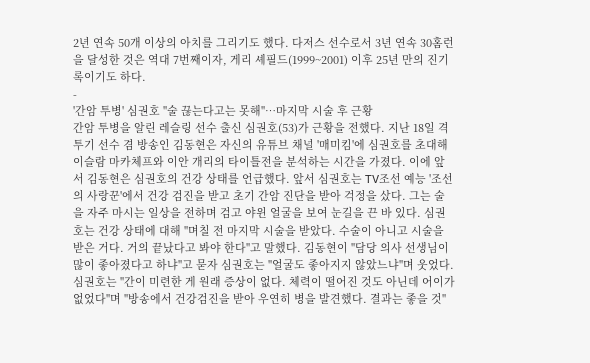2년 연속 50개 이상의 아치를 그리기도 했다. 다저스 선수로서 3년 연속 30홈런을 달성한 것은 역대 7번째이자, 게리 셰필드(1999~2001) 이후 25년 만의 진기록이기도 하다.
-
'간암 투병' 심권호 "술 끊는다고는 못해"…마지막 시술 후 근황
간암 투병을 알린 레슬링 선수 출신 심권호(53)가 근황을 전했다. 지난 18일 격투기 선수 겸 방송인 김동현은 자신의 유튜브 채널 '매미킴'에 심권호를 초대해 이슬람 마카체프와 이안 개리의 타이틀전을 분석하는 시간을 가졌다. 이에 앞서 김동현은 심권호의 건강 상태를 언급했다. 앞서 심권호는 TV조선 예능 '조선의 사랑꾼'에서 건강 검진을 받고 초기 간암 진단을 받아 걱정을 샀다. 그는 술을 자주 마시는 일상을 전하며 검고 야윈 얼굴을 보여 눈길을 끈 바 있다. 심권호는 건강 상태에 대해 "며칠 전 마지막 시술을 받았다. 수술이 아니고 시술을 받은 거다. 거의 끝났다고 봐야 한다"고 말했다. 김동현이 "담당 의사 선생님이 많이 좋아졌다고 하냐"고 묻자 심권호는 "얼굴도 좋아지지 않았느냐"며 웃었다. 심권호는 "간이 미련한 게 원래 증상이 없다. 체력이 떨어진 것도 아닌데 어이가 없었다"며 "방송에서 건강검진을 받아 우연히 병을 발견했다. 결과는 좋을 것"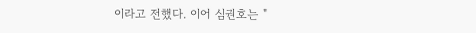이라고 전했다. 이어 심권호는 "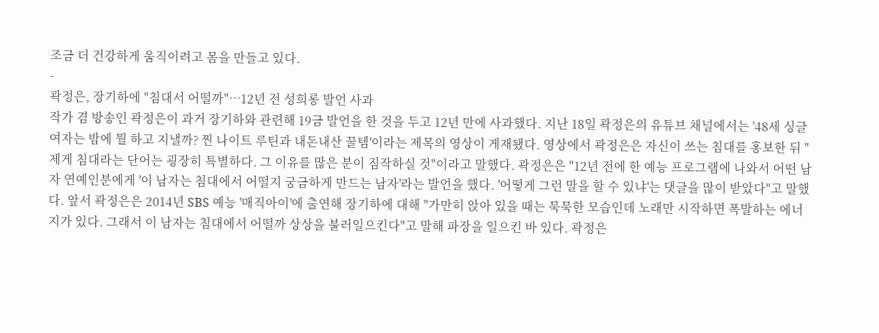조금 더 건강하게 움직이려고 몸을 만들고 있다.
-
곽정은, 장기하에 "침대서 어떨까"…12년 전 성희롱 발언 사과
작가 겸 방송인 곽정은이 과거 장기하와 관련해 19금 발언을 한 것을 두고 12년 만에 사과했다. 지난 18일 곽정은의 유튜브 채널에서는 '48세 싱글 여자는 밤에 뭘 하고 지낼까? 찐 나이트 루틴과 내돈내산 꿀템'이라는 제목의 영상이 게재됐다. 영상에서 곽정은은 자신이 쓰는 침대를 홍보한 뒤 "제게 침대라는 단어는 굉장히 특별하다. 그 이유를 많은 분이 짐작하실 것"이라고 말했다. 곽정은은 "12년 전에 한 예능 프로그램에 나와서 어떤 남자 연예인분에게 '이 남자는 침대에서 어떨지 궁금하게 만드는 남자'라는 발언을 했다. '어떻게 그런 말을 할 수 있냐'는 댓글을 많이 받았다"고 말했다. 앞서 곽정은은 2014년 SBS 예능 '매직아이'에 출연해 장기하에 대해 "가만히 앉아 있을 때는 묵묵한 모습인데 노래만 시작하면 폭발하는 에너지가 있다. 그래서 이 남자는 침대에서 어떨까 상상을 불러일으킨다"고 말해 파장을 일으킨 바 있다. 곽정은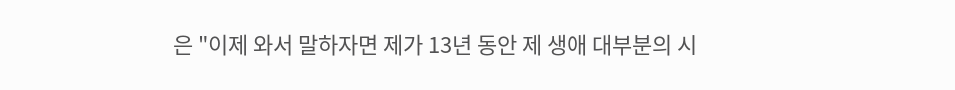은 "이제 와서 말하자면 제가 13년 동안 제 생애 대부분의 시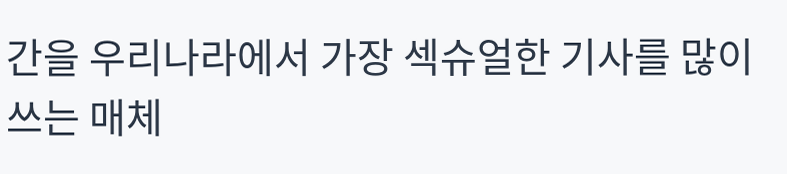간을 우리나라에서 가장 섹슈얼한 기사를 많이 쓰는 매체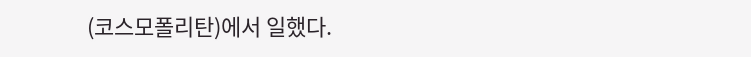(코스모폴리탄)에서 일했다.